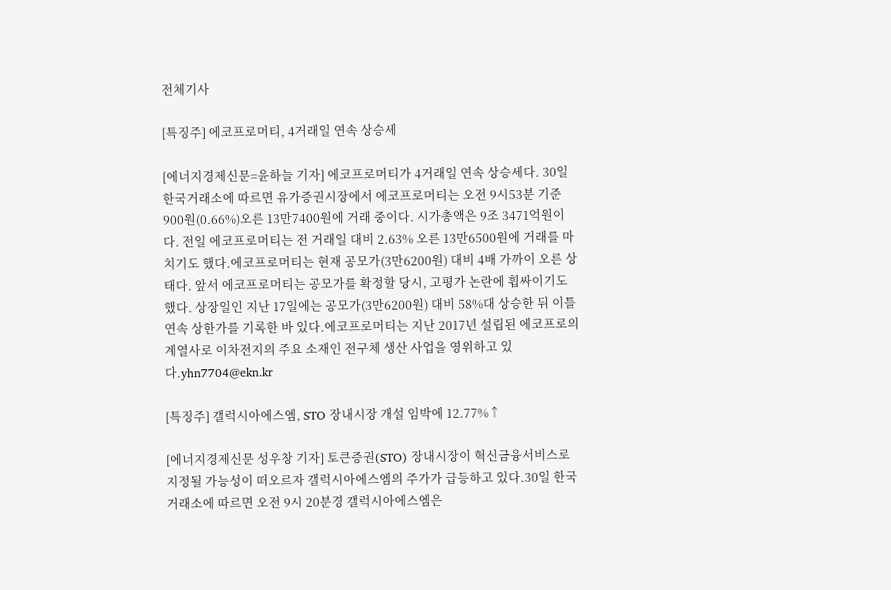전체기사

[특징주] 에코프로머티, 4거래일 연속 상승세

[에너지경제신문=윤하늘 기자] 에코프로머티가 4거래일 연속 상승세다. 30일 한국거래소에 따르면 유가증권시장에서 에코프로머티는 오전 9시53분 기준 900원(0.66%)오른 13만7400원에 거래 중이다. 시가총액은 9조 3471억원이다. 전일 에코프로머티는 전 거래일 대비 2.63% 오른 13만6500원에 거래를 마치기도 했다.에코프로머티는 현재 공모가(3만6200원) 대비 4배 가까이 오른 상태다. 앞서 에코프로머티는 공모가를 확정할 당시, 고평가 논란에 휩싸이기도 했다. 상장일인 지난 17일에는 공모가(3만6200원) 대비 58%대 상승한 뒤 이틀 연속 상한가를 기록한 바 있다.에코프로머티는 지난 2017년 설립된 에코프로의 계열사로 이차전지의 주요 소재인 전구체 생산 사업을 영위하고 있다.yhn7704@ekn.kr

[특징주] 갤럭시아에스엠, STO 장내시장 개설 임박에 12.77%↑

[에너지경제신문 성우창 기자] 토큰증권(STO) 장내시장이 혁신금융서비스로 지정될 가능성이 떠오르자 갤럭시아에스엠의 주가가 급등하고 있다.30일 한국거래소에 따르면 오전 9시 20분경 갤럭시아에스엠은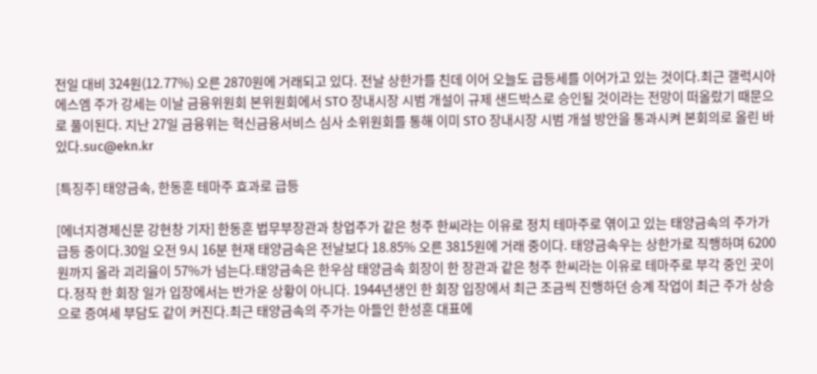전일 대비 324원(12.77%) 오른 2870원에 거래되고 있다. 전날 상한가를 친데 이어 오늘도 급등세를 이어가고 있는 것이다.최근 갤럭시아에스엠 주가 강세는 이날 금융위원회 본위원회에서 STO 장내시장 시범 개설이 규제 샌드박스로 승인될 것이라는 전망이 떠올랐기 때문으로 풀이된다. 지난 27일 금융위는 혁신금융서비스 심사 소위원회를 통해 이미 STO 장내시장 시범 개설 방안을 통과시켜 본회의로 올린 바 있다.suc@ekn.kr

[특징주] 태양금속, 한동훈 테마주 효과로 급등

[에너지경제신문 강현창 기자] 한동훈 법무부장관과 창업주가 같은 청주 한씨라는 이유로 정치 테마주로 엮이고 있는 태양금속의 주가가 급등 중이다.30일 오전 9시 16분 현재 태양금속은 전날보다 18.85% 오른 3815원에 거래 중이다. 태양금속우는 상한가로 직행하며 6200원까지 올라 괴리율이 57%가 넘는다.태양금속은 한우삼 태양금속 회장이 한 장관과 같은 청주 한씨라는 이유로 테마주로 부각 중인 곳이다.정작 한 회장 일가 입장에서는 반가운 상황이 아니다. 1944년생인 한 회장 입장에서 최근 조금씩 진행하던 승계 작업이 최근 주가 상승으로 증여세 부담도 같이 커진다.최근 태양금속의 주가는 아들인 한성훈 대표에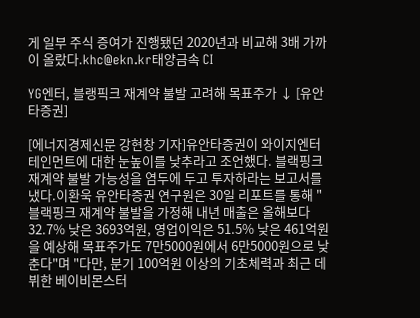게 일부 주식 증여가 진행됐던 2020년과 비교해 3배 가까이 올랐다.khc@ekn.kr태양금속 CI

YG엔터, 블랭픽크 재계약 불발 고려해 목표주가 ↓ [유안타증권]

[에너지경제신문 강현창 기자]유안타증권이 와이지엔터테인먼트에 대한 눈높이를 낮추라고 조언했다. 블랙핑크 재계약 불발 가능성을 염두에 두고 투자하라는 보고서를 냈다.이환욱 유안타증권 연구원은 30일 리포트를 통해 "블랙핑크 재계약 불발을 가정해 내년 매출은 올해보다 32.7% 낮은 3693억원, 영업이익은 51.5% 낮은 461억원을 예상해 목표주가도 7만5000원에서 6만5000원으로 낮춘다"며 "다만, 분기 100억원 이상의 기초체력과 최근 데뷔한 베이비몬스터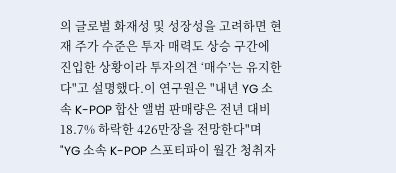의 글로벌 화재성 및 성장성을 고려하면 현재 주가 수준은 투자 매력도 상승 구간에 진입한 상황이라 투자의견 ‘매수’는 유지한다"고 설명했다.이 연구원은 "내년 YG 소속 K-POP 합산 앨범 판매량은 전년 대비 18.7% 하락한 426만장을 전망한다"며 "YG 소속 K-POP 스포티파이 월간 청취자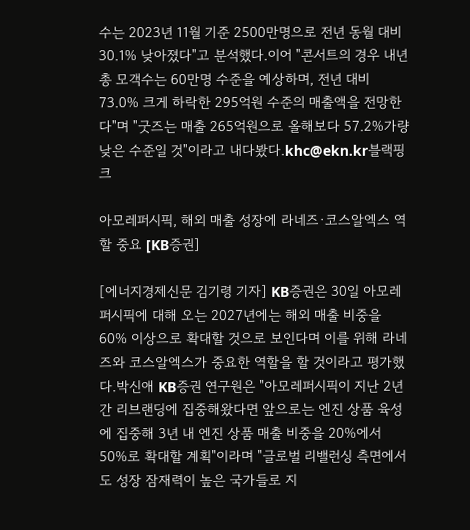수는 2023년 11월 기준 2500만명으로 전년 동월 대비 30.1% 낮아졌다"고 분석했다.이어 "콘서트의 경우 내년 총 모객수는 60만명 수준을 예상하며, 전년 대비 73.0% 크게 하락한 295억원 수준의 매출액을 전망한다"며 "굿즈는 매출 265억원으로 올해보다 57.2%가량 낮은 수준일 것"이라고 내다봤다.khc@ekn.kr블랙핑크

아모레퍼시픽, 해외 매출 성장에 라네즈·코스알엑스 역할 중요 [KB증권]

[에너지경제신문 김기령 기자] KB증권은 30일 아모레퍼시픽에 대해 오는 2027년에는 해외 매출 비중을 60% 이상으로 확대할 것으로 보인다며 이를 위해 라네즈와 코스알엑스가 중요한 역할을 할 것이라고 평가했다.박신애 KB증권 연구원은 "아모레퍼시픽이 지난 2년간 리브랜딩에 집중해왔다면 앞으로는 엔진 상품 육성에 집중해 3년 내 엔진 상품 매출 비중을 20%에서 50%로 확대할 계획"이라며 "글로벌 리밸런싱 측면에서도 성장 잠재력이 높은 국가들로 지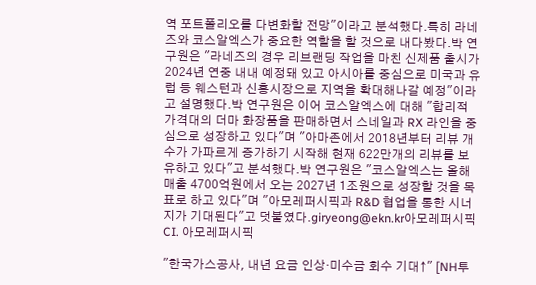역 포트폴리오를 다변화할 전망"이라고 분석했다.특히 라네즈와 코스알엑스가 중요한 역할을 할 것으로 내다봤다.박 연구원은 "라네즈의 경우 리브랜딩 작업을 마친 신제품 출시가 2024년 연중 내내 예정돼 있고 아시아를 중심으로 미국과 유럽 등 웨스턴과 신흥시장으로 지역을 확대해나갈 예정"이라고 설명했다.박 연구원은 이어 코스알엑스에 대해 "합리적 가격대의 더마 화장품을 판매하면서 스네일과 RX 라인을 중심으로 성장하고 있다"며 "아마존에서 2018년부터 리뷰 개수가 가파르게 증가하기 시작해 현재 622만개의 리뷰를 보유하고 있다"고 분석했다.박 연구원은 "코스알엑스는 올해 매출 4700억원에서 오는 2027년 1조원으로 성장할 것을 목표로 하고 있다"며 "아모레퍼시픽과 R&D 협업을 통한 시너지가 기대된다"고 덧붙였다.giryeong@ekn.kr아모레퍼시픽 CI. 아모레퍼시픽

"한국가스공사, 내년 요금 인상·미수금 회수 기대↑" [NH투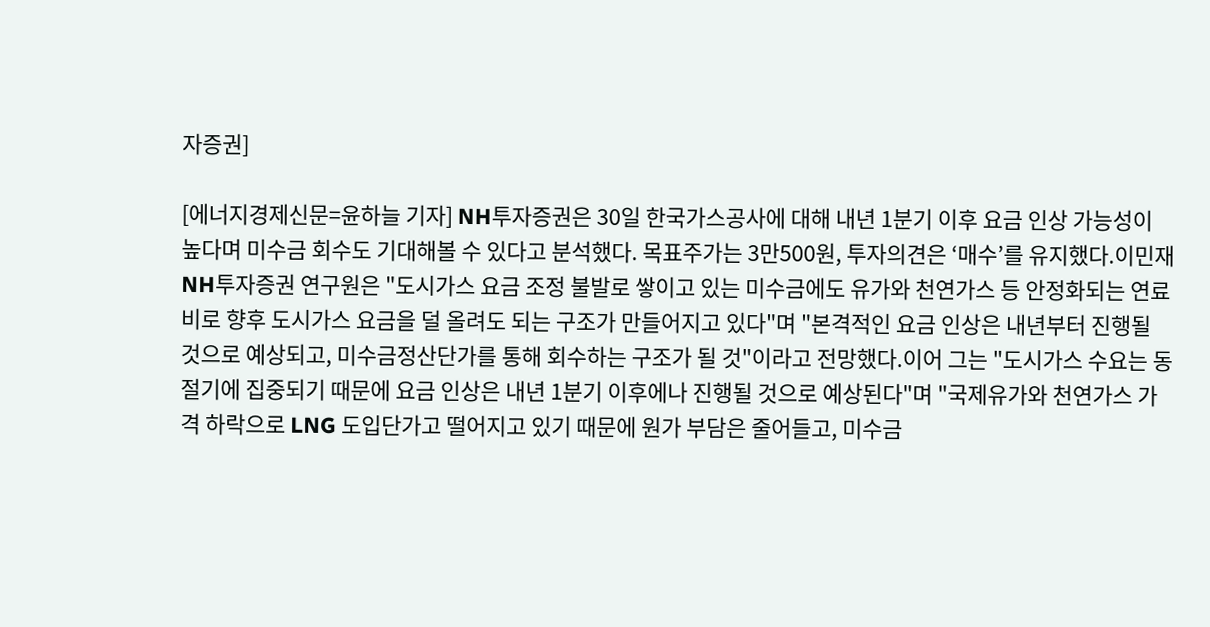자증권]

[에너지경제신문=윤하늘 기자] NH투자증권은 30일 한국가스공사에 대해 내년 1분기 이후 요금 인상 가능성이 높다며 미수금 회수도 기대해볼 수 있다고 분석했다. 목표주가는 3만500원, 투자의견은 ‘매수’를 유지했다.이민재 NH투자증권 연구원은 "도시가스 요금 조정 불발로 쌓이고 있는 미수금에도 유가와 천연가스 등 안정화되는 연료비로 향후 도시가스 요금을 덜 올려도 되는 구조가 만들어지고 있다"며 "본격적인 요금 인상은 내년부터 진행될 것으로 예상되고, 미수금정산단가를 통해 회수하는 구조가 될 것"이라고 전망했다.이어 그는 "도시가스 수요는 동절기에 집중되기 때문에 요금 인상은 내년 1분기 이후에나 진행될 것으로 예상된다"며 "국제유가와 천연가스 가격 하락으로 LNG 도입단가고 떨어지고 있기 때문에 원가 부담은 줄어들고, 미수금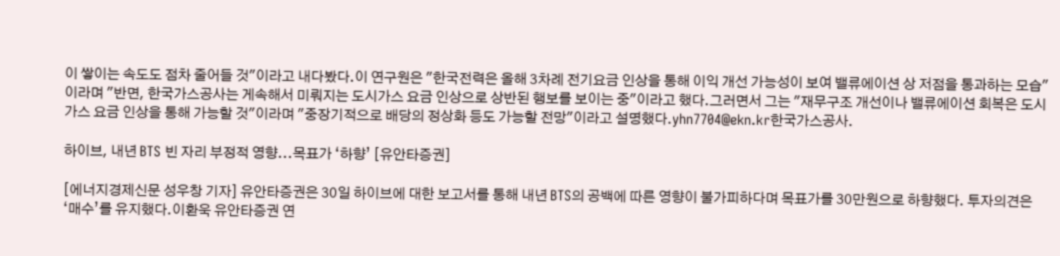이 쌓이는 속도도 점차 줄어들 것"이라고 내다봤다.이 연구원은 "한국전력은 올해 3차례 전기요금 인상을 통해 이익 개선 가능성이 보여 밸류에이션 상 저점을 통과하는 모습"이라며 "반면, 한국가스공사는 게속해서 미뤄지는 도시가스 요금 인상으로 상반된 행보를 보이는 중"이라고 했다.그러면서 그는 "재무구조 개선이나 밸류에이션 회복은 도시가스 요금 인상을 통해 가능할 것"이라며 "중장기적으로 배당의 정상화 등도 가능할 전망"이라고 설명했다.yhn7704@ekn.kr한국가스공사.

하이브, 내년 BTS 빈 자리 부정적 영향...목표가 ‘하향’ [유안타증권]

[에너지경제신문 성우창 기자] 유안타증권은 30일 하이브에 대한 보고서를 통해 내년 BTS의 공백에 따른 영향이 불가피하다며 목표가를 30만원으로 하향했다. 투자의견은 ‘매수’를 유지했다.이환욱 유안타증권 연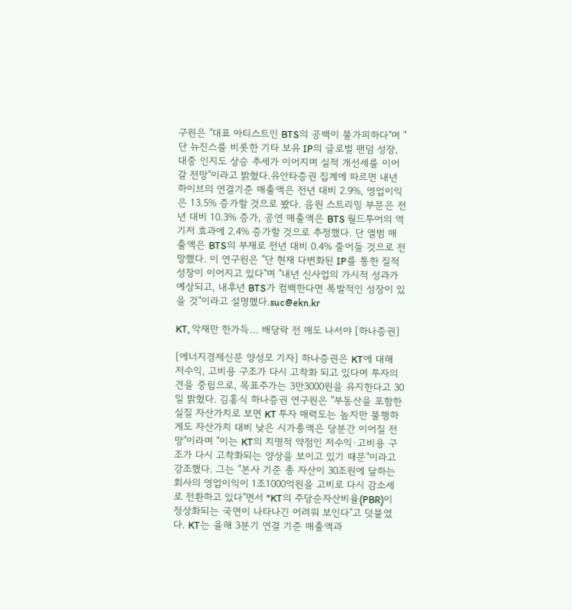구원은 "대표 아티스트인 BTS의 공백이 불가피하다"며 "단 뉴진스를 비롯한 기타 보유 IP의 글로벌 팬덤 성장, 대중 인지도 상승 추세가 이어지며 실적 개선세를 이어갈 전망"이라고 밝혔다.유안타증권 집계에 따르면 내년 하이브의 연결기준 매출액은 전년 대비 2.9%, 영업이익은 13.5% 증가할 것으로 봤다. 음원 스트리밍 부문은 전년 대비 10.3% 증가, 공연 매출액은 BTS 월드투어의 역기저 효과에 2.4% 증가할 것으로 추정했다. 단 앨범 매출액은 BTS의 부재로 전년 대비 0.4% 줄어들 것으로 전망했다. 이 연구원은 "단 현재 다변화된 IP를 통한 질적 성장이 이어지고 있다"며 "내년 신사업의 가시적 성과가 예상되고, 내후년 BTS가 컴백한다면 폭발적인 성장이 있을 것"이라고 설명했다.suc@ekn.kr

KT, 악재만 한가득… 배당락 전 매도 나서야 [하나증권]

[에너지경제신문 양성모 기자] 하나증권은 KT에 대해 저수익, 고비용 구조가 다시 고착화 되고 있다며 투자의견을 중립으로, 목표주가는 3만3000원을 유지한다고 30일 밝혔다. 김홍식 하나증권 연구원은 "부동산을 포함한 실질 자산가치로 보면 KT 투자 매력도는 높지만 불행하게도 자산가치 대비 낮은 시가총액은 당분간 이어질 전망"이라며 "이는 KT의 치명적 약점인 저수익·고비용 구조가 다시 고착화되는 양상을 보이고 있기 때문"이라고 강조했다. 그는 "본사 기준 총 자산이 30조원에 달하는 회사의 영업이익이 1조1000억원을 고비로 다시 감소세로 전환하고 있다"면서 "KT의 주당순자산비율(PBR)이 정상화되는 국면이 나타나긴 어려워 보인다"고 덧붙였다. KT는 올해 3분기 연결 기준 매출액과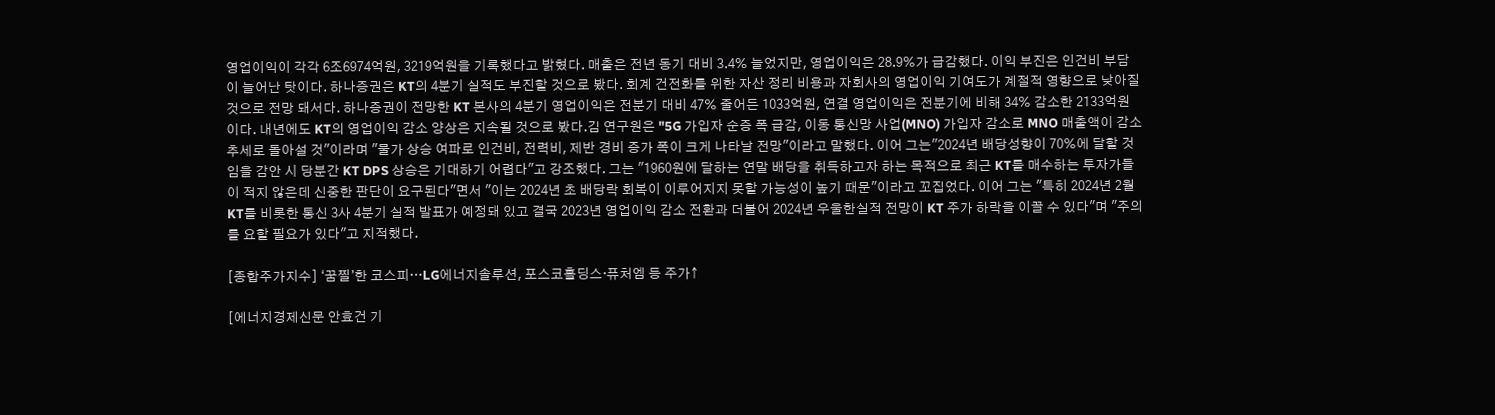영업이익이 각각 6조6974억원, 3219억원을 기록했다고 밝혔다. 매출은 전년 동기 대비 3.4% 늘었지만, 영업이익은 28.9%가 급감했다. 이익 부진은 인건비 부담이 늘어난 탓이다. 하나증권은 KT의 4분기 실적도 부진할 것으로 봤다. 회계 건전화를 위한 자산 정리 비용과 자회사의 영업이익 기여도가 계절적 영향으로 낮아질 것으로 전망 돼서다. 하나증권이 전망한 KT 본사의 4분기 영업이익은 전분기 대비 47% 줄어든 1033억원, 연결 영업이익은 전분기에 비해 34% 감소한 2133억원이다. 내년에도 KT의 영업이익 감소 양상은 지속될 것으로 봤다.김 연구원은 "5G 가입자 순증 폭 급감, 이동 통신망 사업(MNO) 가입자 감소로 MNO 매출액이 감소 추세로 돌아설 것"이라며 "물가 상승 여파로 인건비, 전력비, 제반 경비 증가 폭이 크게 나타날 전망"이라고 말했다. 이어 그는"2024년 배당성향이 70%에 달할 것임을 감안 시 당분간 KT DPS 상승은 기대하기 어렵다"고 강조했다. 그는 "1960원에 달하는 연말 배당을 취득하고자 하는 목적으로 최근 KT를 매수하는 투자가들이 적지 않은데 신중한 판단이 요구된다"면서 "이는 2024년 초 배당락 회복이 이루어지지 못할 가능성이 높기 때문"이라고 꼬집었다. 이어 그는 "특히 2024년 2월 KT를 비롯한 통신 3사 4분기 실적 발표가 예정돼 있고 결국 2023년 영업이익 감소 전환과 더불어 2024년 우울한실적 전망이 KT 주가 하락을 이끌 수 있다"며 "주의를 요할 필요가 있다"고 지적했다.

[종합주가지수] ‘꿈찔’한 코스피…LG에너지솔루션, 포스코홀딩스·퓨처엠 등 주가↑

[에너지경제신문 안효건 기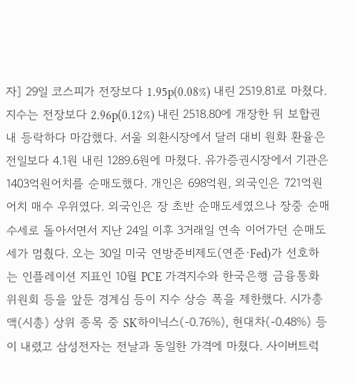자] 29일 코스피가 전장보다 1.95p(0.08%) 내린 2519.81로 마쳤다. 지수는 전장보다 2.96p(0.12%) 내린 2518.80에 개장한 뒤 보합권 내 등락하다 마감했다. 서울 외환시장에서 달러 대비 원화 환율은 전일보다 4.1원 내린 1289.6원에 마쳤다. 유가증권시장에서 기관은 1403억원어치를 순매도했다. 개인은 698억원, 외국인은 721억원어치 매수 우위였다. 외국인은 장 초반 순매도세였으나 장중 순매수세로 돌아서면서 지난 24일 이후 3거래일 연속 이어가던 순매도세가 멈췄다. 오는 30일 미국 연방준비제도(연준·Fed)가 선호하는 인플레이션 지표인 10월 PCE 가격지수와 한국은행 금융통화위원회 등을 앞둔 경계심 등이 지수 상승 폭을 제한했다. 시가총액(시총) 상위 종목 중 SK하이닉스(-0.76%), 현대차(-0.48%) 등이 내렸고 삼성전자는 전날과 동일한 가격에 마쳤다. 사이버트럭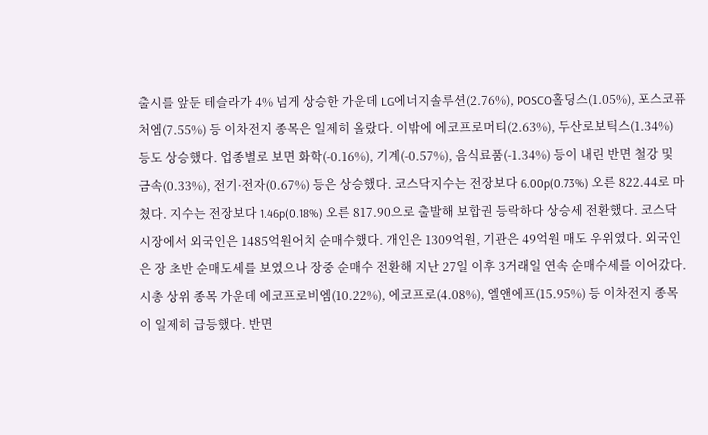출시를 앞둔 테슬라가 4% 넘게 상승한 가운데 LG에너지솔루션(2.76%), POSCO홀딩스(1.05%), 포스코퓨처엠(7.55%) 등 이차전지 종목은 일제히 올랐다. 이밖에 에코프로머티(2.63%), 두산로보틱스(1.34%) 등도 상승했다. 업종별로 보면 화학(-0.16%), 기계(-0.57%), 음식료품(-1.34%) 등이 내린 반면 철강 및 금속(0.33%), 전기·전자(0.67%) 등은 상승했다. 코스닥지수는 전장보다 6.00p(0.73%) 오른 822.44로 마쳤다. 지수는 전장보다 1.46p(0.18%) 오른 817.90으로 출발해 보합권 등락하다 상승세 전환했다. 코스닥시장에서 외국인은 1485억원어치 순매수했다. 개인은 1309억원, 기관은 49억원 매도 우위였다. 외국인은 장 초반 순매도세를 보였으나 장중 순매수 전환해 지난 27일 이후 3거래일 연속 순매수세를 이어갔다. 시총 상위 종목 가운데 에코프로비엠(10.22%), 에코프로(4.08%), 엘앤에프(15.95%) 등 이차전지 종목이 일제히 급등했다. 반면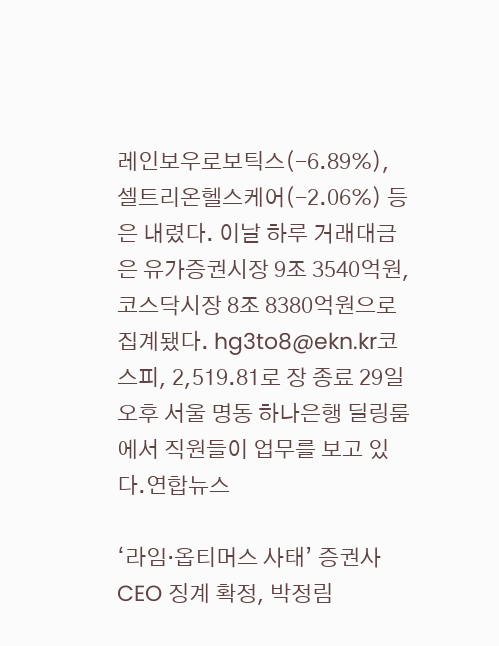레인보우로보틱스(-6.89%), 셀트리온헬스케어(-2.06%) 등은 내렸다. 이날 하루 거래대금은 유가증권시장 9조 3540억원, 코스닥시장 8조 8380억원으로 집계됐다. hg3to8@ekn.kr코스피, 2,519.81로 장 종료 29일 오후 서울 명동 하나은행 딜링룸에서 직원들이 업무를 보고 있다.연합뉴스

‘라임·옵티머스 사태’ 증권사 CEO 징계 확정, 박정림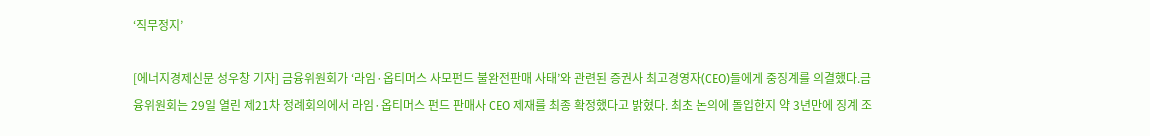‘직무정지’

[에너지경제신문 성우창 기자] 금융위원회가 ‘라임·옵티머스 사모펀드 불완전판매 사태’와 관련된 증권사 최고경영자(CEO)들에게 중징계를 의결했다.금융위원회는 29일 열린 제21차 정례회의에서 라임·옵티머스 펀드 판매사 CEO 제재를 최종 확정했다고 밝혔다. 최초 논의에 돌입한지 약 3년만에 징계 조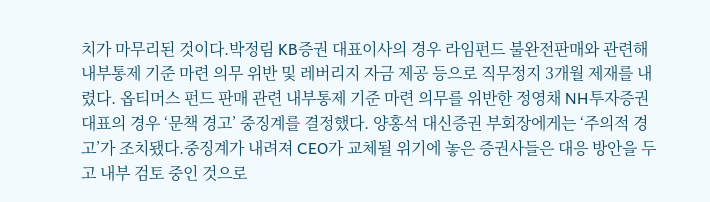치가 마무리된 것이다.박정림 KB증권 대표이사의 경우 라임펀드 불완전판매와 관련해 내부통제 기준 마련 의무 위반 및 레버리지 자금 제공 등으로 직무정지 3개월 제재를 내렸다. 옵티머스 펀드 판매 관련 내부통제 기준 마련 의무를 위반한 정영채 NH투자증권 대표의 경우 ‘문책 경고’ 중징계를 결정했다. 양홍석 대신증권 부회장에게는 ‘주의적 경고’가 조치됐다.중징계가 내려져 CEO가 교체될 위기에 놓은 증권사들은 대응 방안을 두고 내부 검토 중인 것으로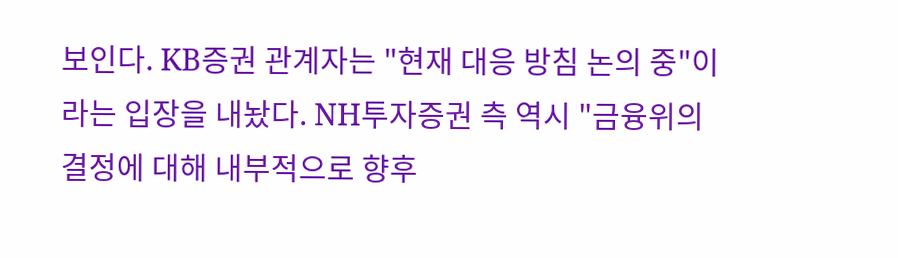보인다. KB증권 관계자는 "현재 대응 방침 논의 중"이라는 입장을 내놨다. NH투자증권 측 역시 "금융위의 결정에 대해 내부적으로 향후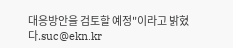대응방안을 검토할 예정"이라고 밝혔다.suc@ekn.kr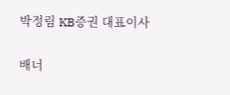박정림 KB증권 대표이사

배너